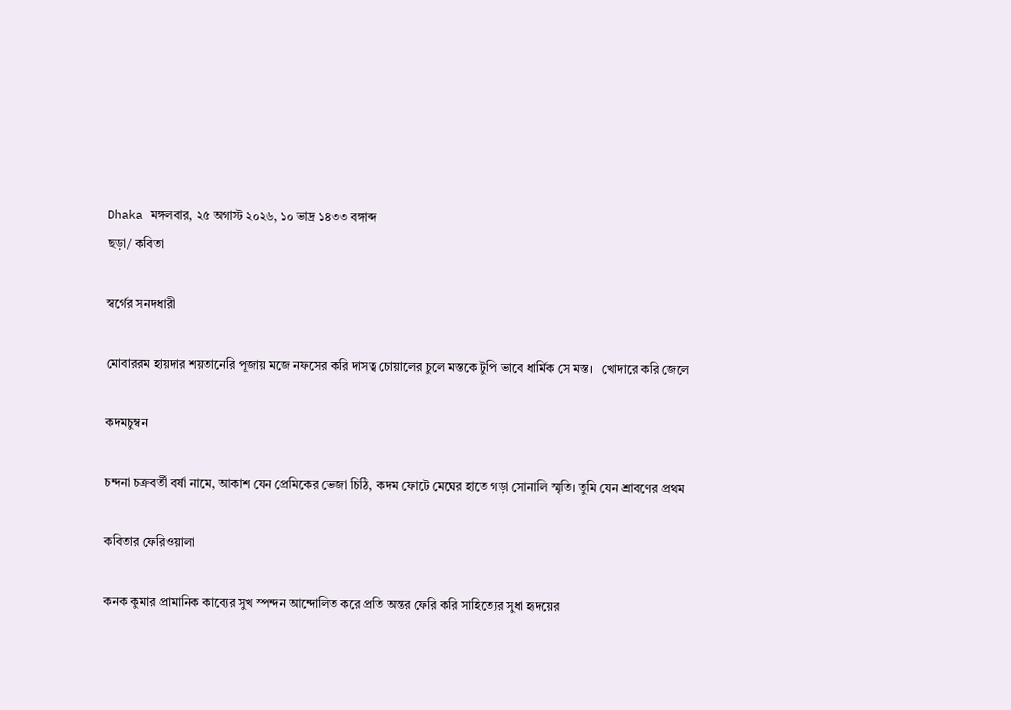Dhaka মঙ্গলবার, ২৫ অগাস্ট ২০২৬, ১০ ভাদ্র ১৪৩৩ বঙ্গাব্দ
ছড়া/ কবিতা

স্বর্গের সনদধারী

মোবাররম হায়দার শয়তানেরি পূজায় মজে নফসের করি দাসত্ব চোয়ালের চুলে মস্তকে টুপি ভাবে ধার্মিক সে মস্ত।   খোদারে করি জেলে

কদমচুম্বন

চন্দনা চক্রবর্তী বর্ষা নামে, আকাশ যেন প্রেমিকের ভেজা চিঠি, কদম ফোটে মেঘের হাতে গড়া সোনালি স্মৃতি। তুমি যেন শ্রাবণের প্রথম

কবিতার ফেরিওয়ালা

কনক কুমার প্রামানিক কাব্যের সুখ স্পন্দন আন্দোলিত করে প্রতি অন্তর ফেরি করি সাহিত্যের সুধা হৃদয়ের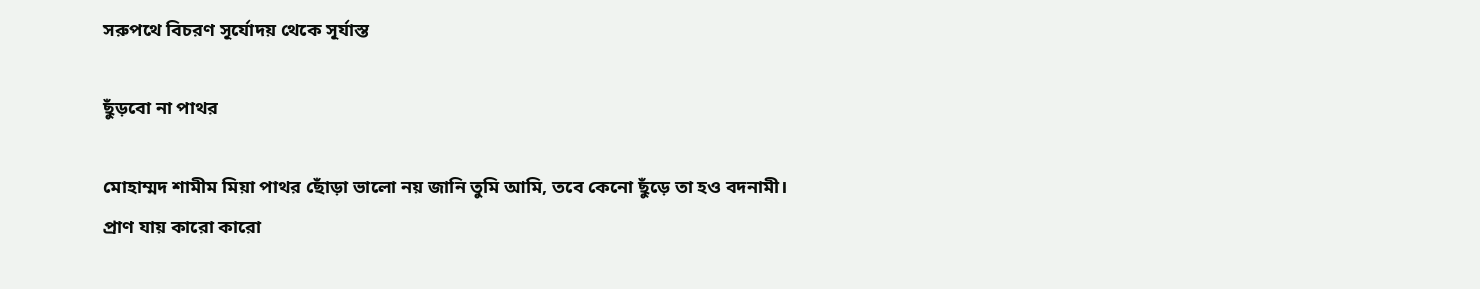সরুপথে বিচরণ সূর্যোদয় থেকে সূর্যাস্ত

ছুঁড়বো না পাথর

মোহাম্মদ শামীম মিয়া পাথর ছোঁড়া ভালো নয় জানি তুমি আমি, তবে কেনো ছুঁড়ে তা হও বদনামী। প্রাণ যায় কারো কারো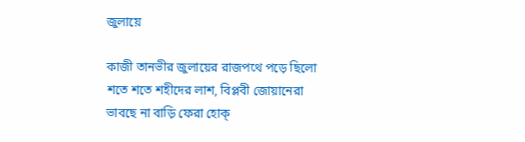জুলায়ে

কাজী তানভীর জুলায়ের রাজপথে পড়ে ছিলো শতে শতে শহীদের লাশ, বিপ্লবী জোয়ানেরা ভাবছে না বাড়ি ফেরা হোক্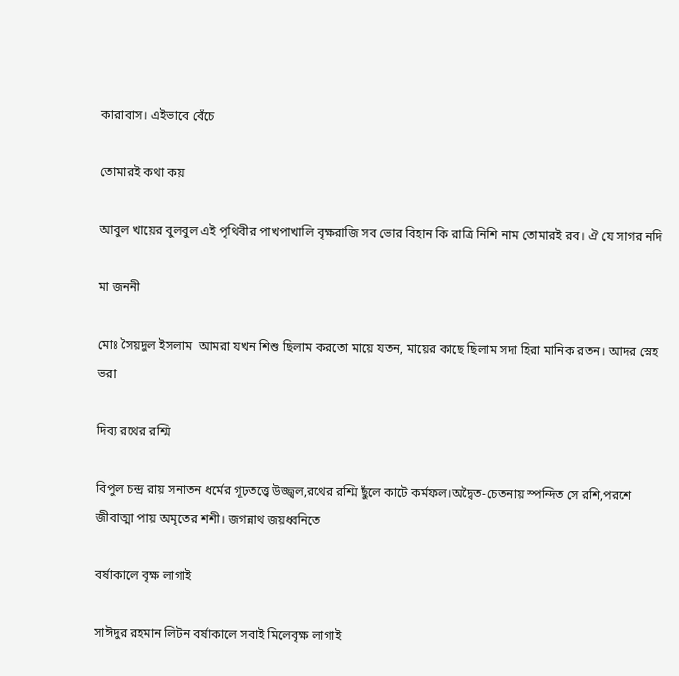কারাবাস। এইভাবে বেঁচে

তোমারই কথা কয়

আবুল খায়ের বুলবুল এই পৃথিবীর পাখপাখালি বৃক্ষরাজি সব ভোর বিহান কি রাত্রি নিশি নাম তোমারই রব। ঐ যে সাগর নদি

মা জননী

মোঃ সৈয়দুল ইসলাম  আমরা যখন শিশু ছিলাম করতো মায়ে যতন, মায়ের কাছে ছিলাম সদা হিরা মানিক রতন। আদর স্নেহ ভরা

দিব্য রথের রশ্মি

বিপুল চন্দ্র রায় সনাতন ধর্মের গূঢ়তত্ত্বে উজ্জ্বল,রথের রশ্মি ছুঁলে কাটে কর্মফল।অদ্বৈত-চেতনায় স্পন্দিত সে রশি,পরশে জীবাত্মা পায় অমৃতের শশী। জগন্নাথ জয়ধ্বনিতে

বর্ষাকালে বৃক্ষ লাগাই

সাঈদুর রহমান লিটন বর্ষাকালে সবাই মিলেবৃক্ষ লাগাই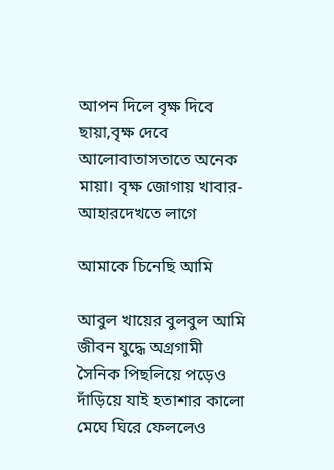আপন দিলে বৃক্ষ দিবে ছায়া,বৃক্ষ দেবে আলোবাতাসতাতে অনেক মায়া। বৃক্ষ জোগায় খাবার-আহারদেখতে লাগে

আমাকে চিনেছি আমি

আবুল খায়ের বুলবুল আমি জীবন যুদ্ধে অগ্রগামী সৈনিক পিছলিয়ে পড়েও দাঁড়িয়ে যাই হতাশার কালো মেঘে ঘিরে ফেললেও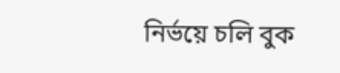নির্ভয়ে চলি বুক